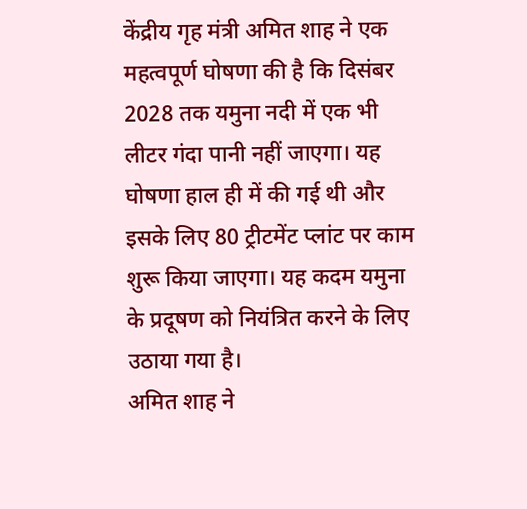केंद्रीय गृह मंत्री अमित शाह ने एक महत्वपूर्ण घोषणा की है कि दिसंबर 2028 तक यमुना नदी में एक भी लीटर गंदा पानी नहीं जाएगा। यह घोषणा हाल ही में की गई थी और इसके लिए 80 ट्रीटमेंट प्लांट पर काम शुरू किया जाएगा। यह कदम यमुना के प्रदूषण को नियंत्रित करने के लिए उठाया गया है।
अमित शाह ने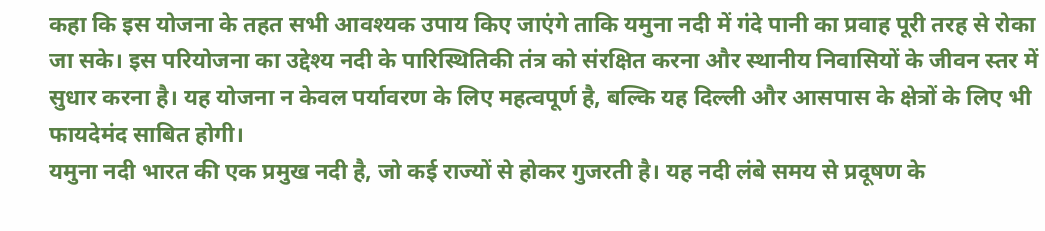कहा कि इस योजना के तहत सभी आवश्यक उपाय किए जाएंगे ताकि यमुना नदी में गंदे पानी का प्रवाह पूरी तरह से रोका जा सके। इस परियोजना का उद्देश्य नदी के पारिस्थितिकी तंत्र को संरक्षित करना और स्थानीय निवासियों के जीवन स्तर में सुधार करना है। यह योजना न केवल पर्यावरण के लिए महत्वपूर्ण है, बल्कि यह दिल्ली और आसपास के क्षेत्रों के लिए भी फायदेमंद साबित होगी।
यमुना नदी भारत की एक प्रमुख नदी है, जो कई राज्यों से होकर गुजरती है। यह नदी लंबे समय से प्रदूषण के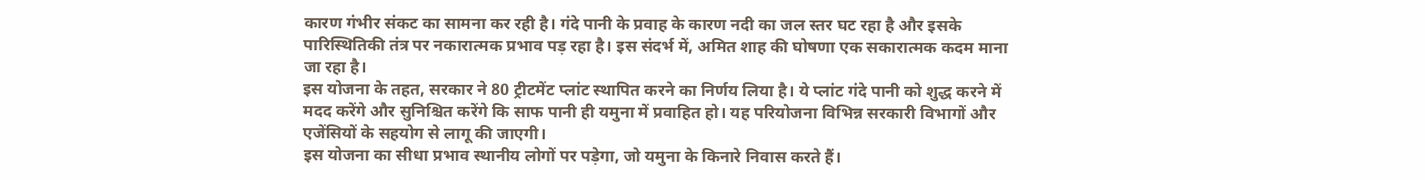कारण गंभीर संकट का सामना कर रही है। गंदे पानी के प्रवाह के कारण नदी का जल स्तर घट रहा है और इसके पारिस्थितिकी तंत्र पर नकारात्मक प्रभाव पड़ रहा है। इस संदर्भ में, अमित शाह की घोषणा एक सकारात्मक कदम माना जा रहा है।
इस योजना के तहत, सरकार ने 80 ट्रीटमेंट प्लांट स्थापित करने का निर्णय लिया है। ये प्लांट गंदे पानी को शुद्ध करने में मदद करेंगे और सुनिश्चित करेंगे कि साफ पानी ही यमुना में प्रवाहित हो। यह परियोजना विभिन्न सरकारी विभागों और एजेंसियों के सहयोग से लागू की जाएगी।
इस योजना का सीधा प्रभाव स्थानीय लोगों पर पड़ेगा, जो यमुना के किनारे निवास करते हैं।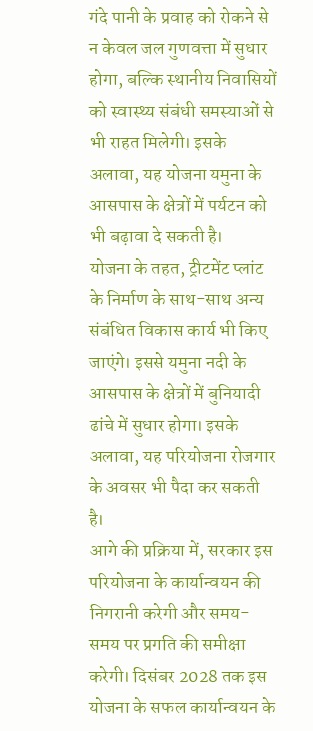गंदे पानी के प्रवाह को रोकने से न केवल जल गुणवत्ता में सुधार होगा, बल्कि स्थानीय निवासियों को स्वास्थ्य संबंधी समस्याओं से भी राहत मिलेगी। इसके अलावा, यह योजना यमुना के आसपास के क्षेत्रों में पर्यटन को भी बढ़ावा दे सकती है।
योजना के तहत, ट्रीटमेंट प्लांट के निर्माण के साथ-साथ अन्य संबंधित विकास कार्य भी किए जाएंगे। इससे यमुना नदी के आसपास के क्षेत्रों में बुनियादी ढांचे में सुधार होगा। इसके अलावा, यह परियोजना रोजगार के अवसर भी पैदा कर सकती है।
आगे की प्रक्रिया में, सरकार इस परियोजना के कार्यान्वयन की निगरानी करेगी और समय-समय पर प्रगति की समीक्षा करेगी। दिसंबर 2028 तक इस योजना के सफल कार्यान्वयन के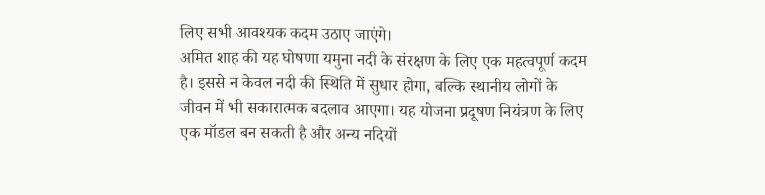लिए सभी आवश्यक कदम उठाए जाएंगे।
अमित शाह की यह घोषणा यमुना नदी के संरक्षण के लिए एक महत्वपूर्ण कदम है। इससे न केवल नदी की स्थिति में सुधार होगा, बल्कि स्थानीय लोगों के जीवन में भी सकारात्मक बदलाव आएगा। यह योजना प्रदूषण नियंत्रण के लिए एक मॉडल बन सकती है और अन्य नदियों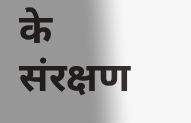के संरक्षण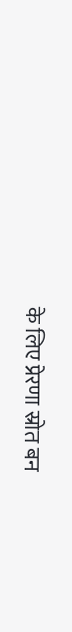के लिए प्रेरणा स्रोत बन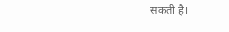सकती है।